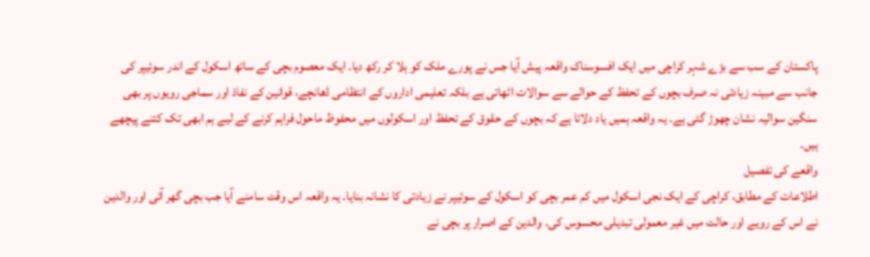پاکستان کے سب سے بڑے شہر کراچی میں ایک افسوسناک واقعہ پیش آیا جس نے پورے ملک کو ہلا کر رکھ دیا۔ ایک معصوم بچی کے ساتھ اسکول کے اندر سوئیپر کی جانب سے مبینہ زیادتی نہ صرف بچوں کے تحفظ کے حوالے سے سوالات اٹھاتی ہے بلکہ تعلیمی اداروں کے انتظامی ڈھانچے، قوانین کے نفاذ اور سماجی رویوں پر بھی سنگین سوالیہ نشان چھوڑ گئی ہے۔ یہ واقعہ ہمیں یاد دلاتا ہے کہ بچوں کے حقوق کے تحفظ اور اسکولوں میں محفوظ ماحول فراہم کرنے کے لیے ہم ابھی تک کتنے پیچھے ہیں۔
واقعے کی تفصیل
اطلاعات کے مطابق، کراچی کے ایک نجی اسکول میں کم عمر بچی کو اسکول کے سوئیپر نے زیادتی کا نشانہ بنایا۔ یہ واقعہ اس وقت سامنے آیا جب بچی گھر آئی اور والدین نے اس کے رویے اور حالت میں غیر معمولی تبدیلی محسوس کی۔ والدین کے اصرار پر بچی نے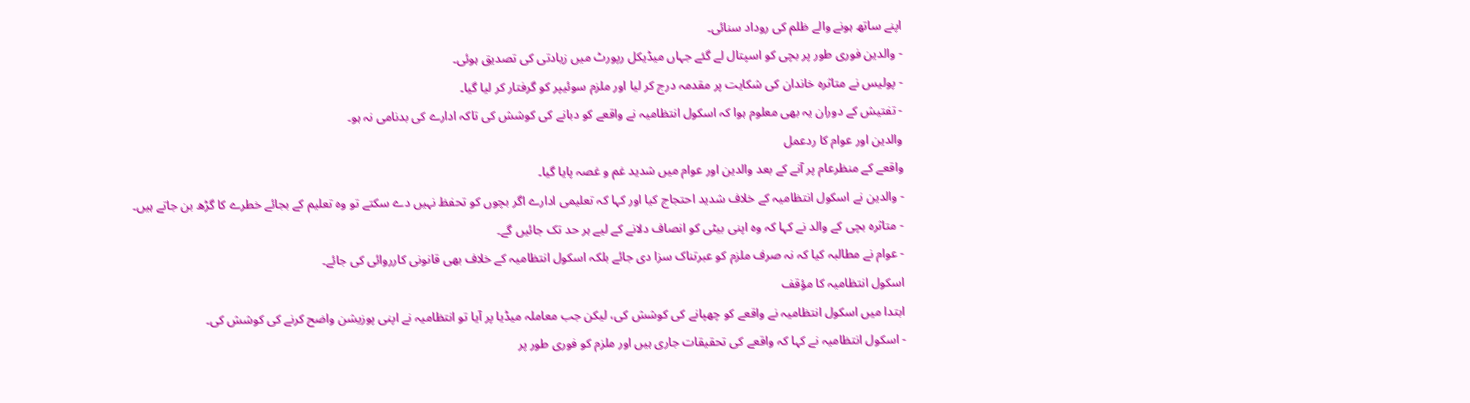اپنے ساتھ ہونے والے ظلم کی روداد سنائی۔
- والدین فوری طور پر بچی کو اسپتال لے گئے جہاں میڈیکل رپورٹ میں زیادتی کی تصدیق ہوئی۔
- پولیس نے متاثرہ خاندان کی شکایت پر مقدمہ درج کر لیا اور ملزم سوئیپر کو گرفتار کر لیا گیا۔
- تفتیش کے دوران یہ بھی معلوم ہوا کہ اسکول انتظامیہ نے واقعے کو دبانے کی کوشش کی تاکہ ادارے کی بدنامی نہ ہو۔
والدین اور عوام کا ردعمل
واقعے کے منظرعام پر آنے کے بعد والدین اور عوام میں شدید غم و غصہ پایا گیا۔
- والدین نے اسکول انتظامیہ کے خلاف شدید احتجاج کیا اور کہا کہ تعلیمی ادارے اگر بچوں کو تحفظ نہیں دے سکتے تو وہ تعلیم کے بجائے خطرے کا گڑھ بن جاتے ہیں۔
- متاثرہ بچی کے والد نے کہا کہ وہ اپنی بیٹی کو انصاف دلانے کے لیے ہر حد تک جائیں گے۔
- عوام نے مطالبہ کیا کہ نہ صرف ملزم کو عبرتناک سزا دی جائے بلکہ اسکول انتظامیہ کے خلاف بھی قانونی کارروائی کی جائے۔
اسکول انتظامیہ کا مؤقف
ابتدا میں اسکول انتظامیہ نے واقعے کو چھپانے کی کوشش کی، لیکن جب معاملہ میڈیا پر آیا تو انتظامیہ نے اپنی پوزیشن واضح کرنے کی کوشش کی۔
- اسکول انتظامیہ نے کہا کہ واقعے کی تحقیقات جاری ہیں اور ملزم کو فوری طور پر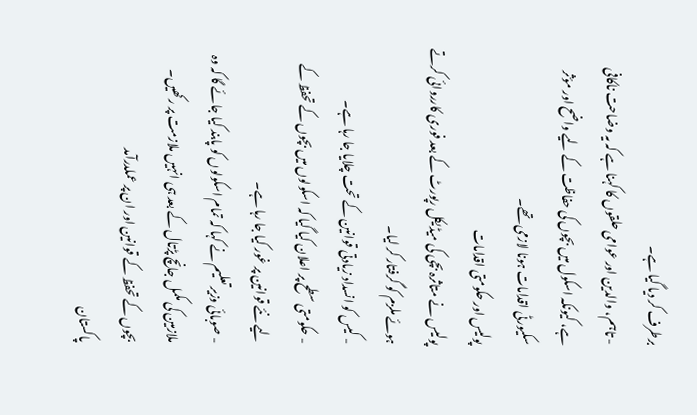برطرف کر دیا گیا ہے۔
- تاہم، والدین اور عوامی حلقوں کا کہنا ہے کہ یہ وضاحت ناکافی ہے، کیونکہ اسکول میں بچوں کی حفاظت کے لیے واضح اور مؤثر سکیورٹی اقدامات ہونا لازمی تھے۔
پولیس اور حکومتی اقدامات
پولیس نے متاثرہ بچی کی میڈیکل رپورٹ کے بعد فوری کارروائی کرتے ہوئے ملزم کو گرفتار کر لیا۔
- کیس کو انسداد زیادتی قوانین کے تحت چلایا جا رہا ہے۔
- حکومتی سطح پر اعلان کیا گیا کہ اسکولوں میں بچوں کے تحفظ کے لیے نئے قوانین پر غور کیا جا رہا ہے۔
- صوبائی وزیر تعلیم نے کہا کہ تمام اسکولوں کو پابند کیا جائے گا کہ وہ ملازمین کی مکمل جانچ پڑتال کے بعد ہی انہیں ملازمت پر رکھیں۔
بچوں کے تحفظ کے قوانین اور ان پر عملدرآمد
پاکستان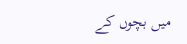میں بچوں کے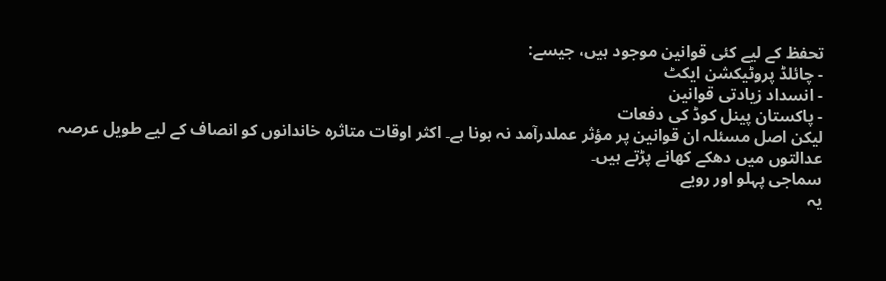تحفظ کے لیے کئی قوانین موجود ہیں، جیسے:
- چائلڈ پروٹیکشن ایکٹ
- انسداد زیادتی قوانین
- پاکستان پینل کوڈ کی دفعات
لیکن اصل مسئلہ ان قوانین پر مؤثر عملدرآمد نہ ہونا ہے۔ اکثر اوقات متاثرہ خاندانوں کو انصاف کے لیے طویل عرصہ عدالتوں میں دھکے کھانے پڑتے ہیں۔
سماجی پہلو اور رویے
یہ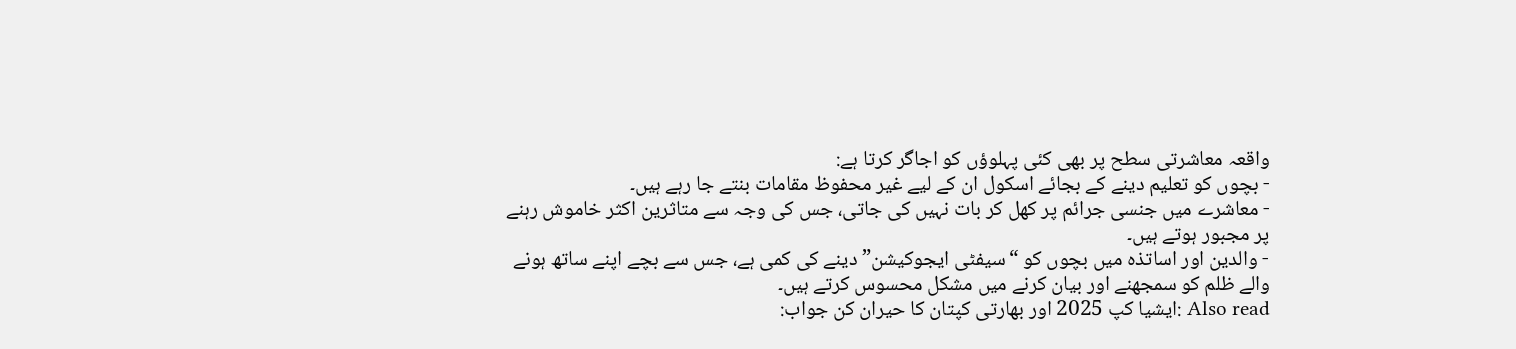واقعہ معاشرتی سطح پر بھی کئی پہلوؤں کو اجاگر کرتا ہے:
- بچوں کو تعلیم دینے کے بجائے اسکول ان کے لیے غیر محفوظ مقامات بنتے جا رہے ہیں۔
- معاشرے میں جنسی جرائم پر کھل کر بات نہیں کی جاتی، جس کی وجہ سے متاثرین اکثر خاموش رہنے پر مجبور ہوتے ہیں۔
- والدین اور اساتذہ میں بچوں کو “سیفٹی ایجوکیشن” دینے کی کمی ہے، جس سے بچے اپنے ساتھ ہونے والے ظلم کو سمجھنے اور بیان کرنے میں مشکل محسوس کرتے ہیں۔
Also read :ایشیا کپ 2025 اور بھارتی کپتان کا حیران کن جواب: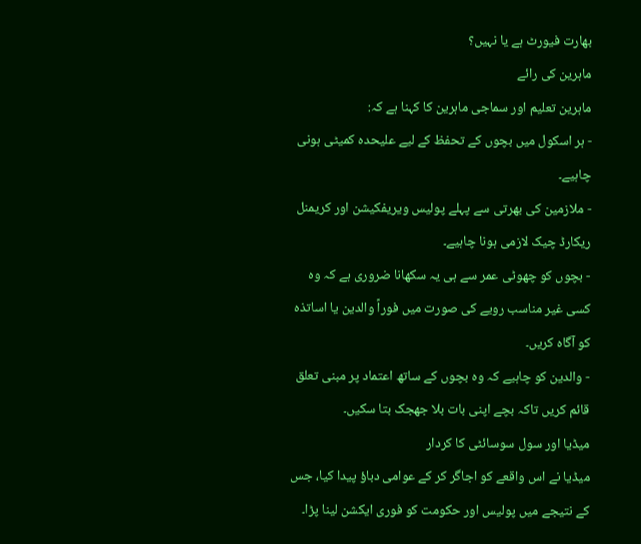بھارت فیورٹ ہے یا نہیں؟
ماہرین کی رائے
ماہرین تعلیم اور سماجی ماہرین کا کہنا ہے کہ:
- ہر اسکول میں بچوں کے تحفظ کے لیے علیحدہ کمیٹی ہونی چاہیے۔
- ملازمین کی بھرتی سے پہلے پولیس ویریفکیشن اور کریمنل ریکارڈ چیک لازمی ہونا چاہیے۔
- بچوں کو چھوٹی عمر سے ہی یہ سکھانا ضروری ہے کہ وہ کسی غیر مناسب رویے کی صورت میں فوراً والدین یا اساتذہ کو آگاہ کریں۔
- والدین کو چاہیے کہ وہ بچوں کے ساتھ اعتماد پر مبنی تعلق قائم کریں تاکہ بچے اپنی بات بلا جھجک بتا سکیں۔
میڈیا اور سول سوسائٹی کا کردار
میڈیا نے اس واقعے کو اجاگر کر کے عوامی دباؤ پیدا کیا، جس کے نتیجے میں پولیس اور حکومت کو فوری ایکشن لینا پڑا۔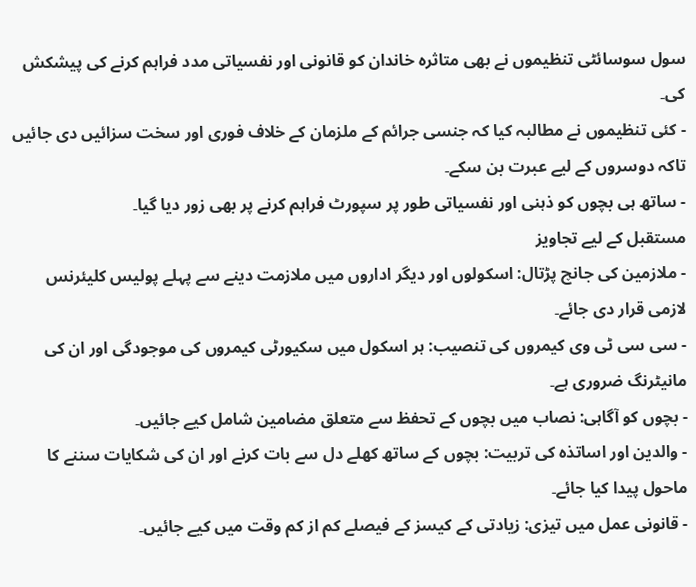سول سوسائٹی تنظیموں نے بھی متاثرہ خاندان کو قانونی اور نفسیاتی مدد فراہم کرنے کی پیشکش کی۔
- کئی تنظیموں نے مطالبہ کیا کہ جنسی جرائم کے ملزمان کے خلاف فوری اور سخت سزائیں دی جائیں تاکہ دوسروں کے لیے عبرت بن سکے۔
- ساتھ ہی بچوں کو ذہنی اور نفسیاتی طور پر سپورٹ فراہم کرنے پر بھی زور دیا گیا۔
مستقبل کے لیے تجاویز
- ملازمین کی جانچ پڑتال: اسکولوں اور دیگر اداروں میں ملازمت دینے سے پہلے پولیس کلیئرنس لازمی قرار دی جائے۔
- سی سی ٹی وی کیمروں کی تنصیب: ہر اسکول میں سکیورٹی کیمروں کی موجودگی اور ان کی مانیٹرنگ ضروری ہے۔
- بچوں کو آگاہی: نصاب میں بچوں کے تحفظ سے متعلق مضامین شامل کیے جائیں۔
- والدین اور اساتذہ کی تربیت: بچوں کے ساتھ کھلے دل سے بات کرنے اور ان کی شکایات سننے کا ماحول پیدا کیا جائے۔
- قانونی عمل میں تیزی: زیادتی کے کیسز کے فیصلے کم از کم وقت میں کیے جائیں۔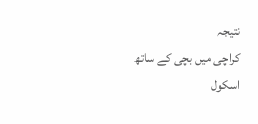نتیجہ
کراچی میں بچی کے ساتھ اسکول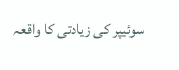سوئیپر کی زیادتی کا واقعہ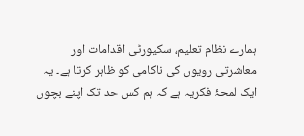ہمارے نظام تعلیم، سکیورٹی اقدامات اور معاشرتی رویوں کی ناکامی کو ظاہر کرتا ہے۔ یہ ایک لمحۂ فکریہ ہے کہ ہم کس حد تک اپنے بچوں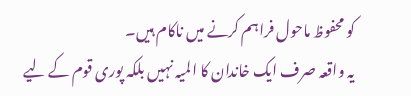کو محفوظ ماحول فراہم کرنے میں ناکام ہیں۔
یہ واقعہ صرف ایک خاندان کا المیہ نہیں بلکہ پوری قوم کے لیے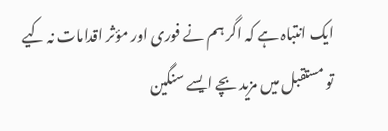ایک انتباہ ہے کہ اگر ہم نے فوری اور مؤثر اقدامات نہ کیے تو مستقبل میں مزید بچے ایسے سنگین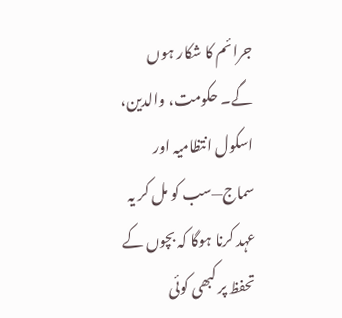جرائم کا شکار ہوں گے۔ حکومت، والدین، اسکول انتظامیہ اور سماج—سب کو مل کر یہ عہد کرنا ہوگا کہ بچوں کے تحفظ پر کبھی کوئی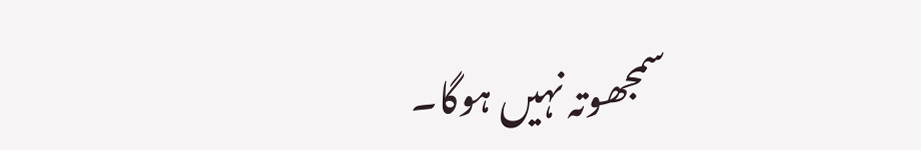سمجھوتہ نہیں ہوگا۔